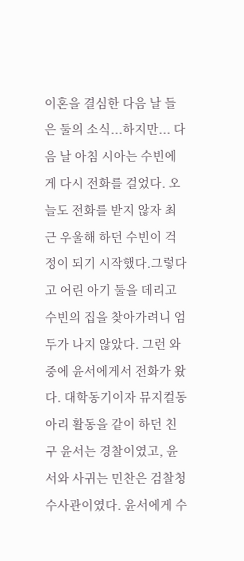이혼을 결심한 다음 날 들은 둘의 소식...하지만... 다음 날 아침 시아는 수빈에게 다시 전화를 걸었다. 오늘도 전화를 받지 않자 최근 우울해 하던 수빈이 걱정이 되기 시작했다.그렇다고 어린 아기 둘을 데리고 수빈의 집을 찾아가려니 엄두가 나지 않았다. 그런 와중에 윤서에게서 전화가 왔다. 대학동기이자 뮤지컬동아리 활동을 같이 하던 친구 윤서는 경찰이였고, 윤서와 사귀는 민찬은 검찰청 수사관이였다. 윤서에게 수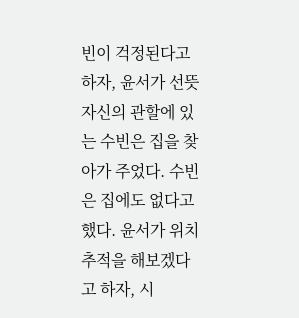빈이 걱정된다고 하자, 윤서가 선뜻 자신의 관할에 있는 수빈은 집을 찾아가 주었다. 수빈은 집에도 없다고 했다. 윤서가 위치추적을 해보겠다고 하자, 시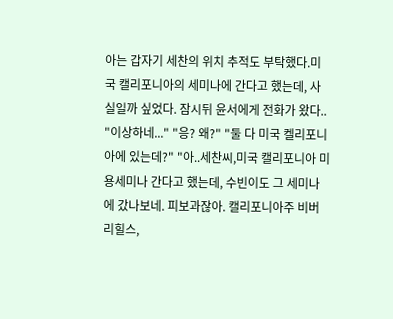아는 갑자기 세찬의 위치 추적도 부탁했다.미국 캘리포니아의 세미나에 간다고 했는데, 사실일까 싶었다. 잠시뒤 윤서에게 전화가 왔다.. "이상하네..." "응? 왜?" "둘 다 미국 켈리포니아에 있는데?" "아..세찬씨,미국 캘리포니아 미용세미나 간다고 했는데, 수빈이도 그 세미나에 갔나보네. 피보과잖아. 캘리포니아주 비버리힐스,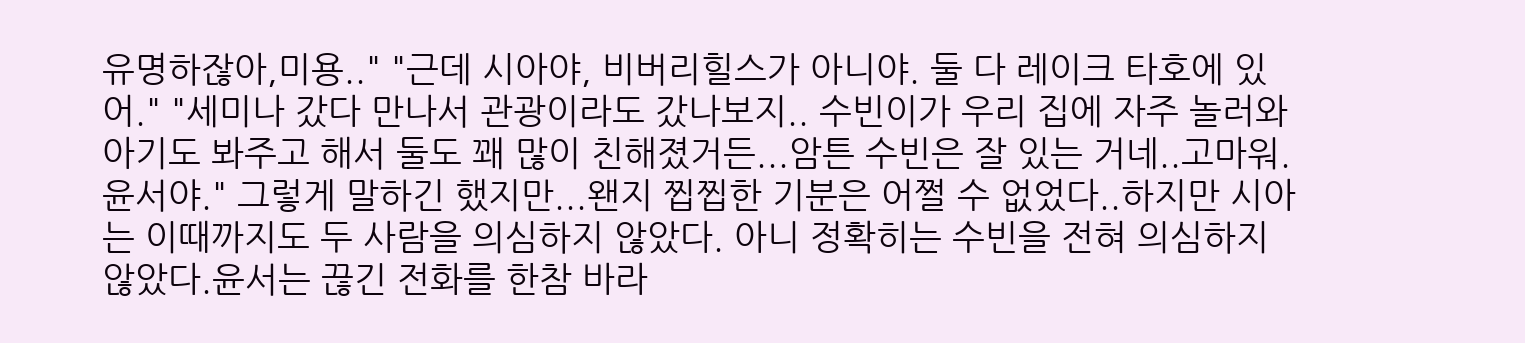유명하잖아,미용.." "근데 시아야, 비버리힐스가 아니야. 둘 다 레이크 타호에 있어." "세미나 갔다 만나서 관광이라도 갔나보지.. 수빈이가 우리 집에 자주 놀러와 아기도 봐주고 해서 둘도 꽤 많이 친해졌거든...암튼 수빈은 잘 있는 거네..고마워. 윤서야." 그렇게 말하긴 했지만...왠지 찝찝한 기분은 어쩔 수 없었다..하지만 시아는 이때까지도 두 사람을 의심하지 않았다. 아니 정확히는 수빈을 전혀 의심하지 않았다.윤서는 끊긴 전화를 한참 바라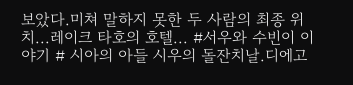보았다.미쳐 말하지 못한 두 사람의 최종 위치...레이크 타호의 호텔... #서우와 수빈이 이야기 # 시아의 아들 시우의 돌잔치날.디에고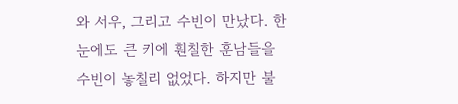와 서우, 그리고 수빈이 만났다. 한 눈에도 큰 키에 훤칠한 훈남들을 수빈이 놓칠리 없었다. 하지만 불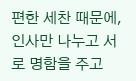편한 세찬 때문에,인사만 나누고 서로 명함을 주고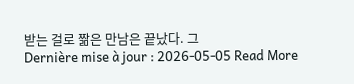받는 걸로 짦은 만남은 끝났다. 그
Dernière mise à jour : 2026-05-05 Read More